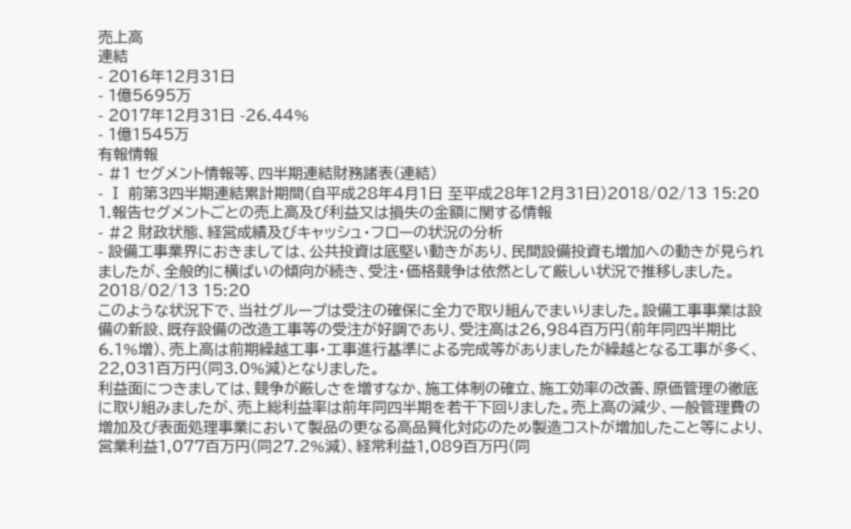売上高
連結
- 2016年12月31日
- 1億5695万
- 2017年12月31日 -26.44%
- 1億1545万
有報情報
- #1 セグメント情報等、四半期連結財務諸表(連結)
- Ⅰ 前第3四半期連結累計期間(自平成28年4月1日 至平成28年12月31日)2018/02/13 15:20
1.報告セグメントごとの売上高及び利益又は損失の金額に関する情報
- #2 財政状態、経営成績及びキャッシュ・フローの状況の分析
- 設備工事業界におきましては、公共投資は底堅い動きがあり、民間設備投資も増加への動きが見られましたが、全般的に横ばいの傾向が続き、受注・価格競争は依然として厳しい状況で推移しました。2018/02/13 15:20
このような状況下で、当社グループは受注の確保に全力で取り組んでまいりました。設備工事事業は設備の新設、既存設備の改造工事等の受注が好調であり、受注高は26,984百万円(前年同四半期比6.1%増)、売上高は前期繰越工事・工事進行基準による完成等がありましたが繰越となる工事が多く、22,031百万円(同3.0%減)となりました。
利益面につきましては、競争が厳しさを増すなか、施工体制の確立、施工効率の改善、原価管理の徹底に取り組みましたが、売上総利益率は前年同四半期を若干下回りました。売上高の減少、一般管理費の増加及び表面処理事業において製品の更なる高品質化対応のため製造コストが増加したこと等により、営業利益1,077百万円(同27.2%減)、経常利益1,089百万円(同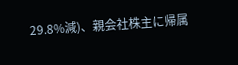29.8%減)、親会社株主に帰属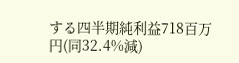する四半期純利益718百万円(同32.4%減)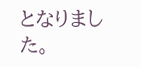となりました。